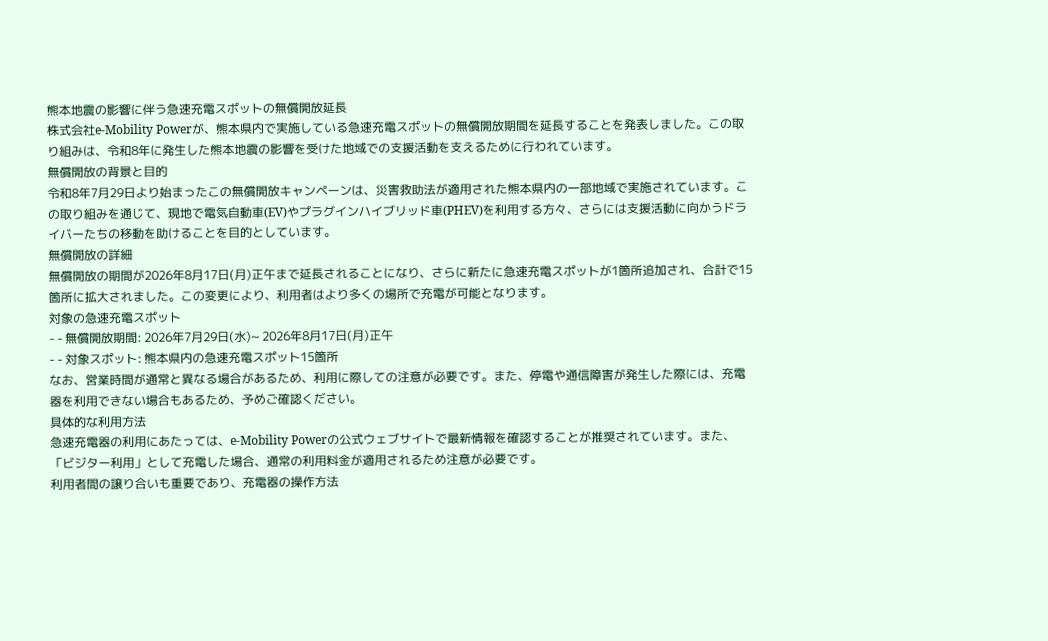熊本地震の影響に伴う急速充電スポットの無償開放延長
株式会社e-Mobility Powerが、熊本県内で実施している急速充電スポットの無償開放期間を延長することを発表しました。この取り組みは、令和8年に発生した熊本地震の影響を受けた地域での支援活動を支えるために行われています。
無償開放の背景と目的
令和8年7月29日より始まったこの無償開放キャンペーンは、災害救助法が適用された熊本県内の一部地域で実施されています。この取り組みを通じて、現地で電気自動車(EV)やプラグインハイブリッド車(PHEV)を利用する方々、さらには支援活動に向かうドライバーたちの移動を助けることを目的としています。
無償開放の詳細
無償開放の期間が2026年8月17日(月)正午まで延長されることになり、さらに新たに急速充電スポットが1箇所追加され、合計で15箇所に拡大されました。この変更により、利用者はより多くの場所で充電が可能となります。
対象の急速充電スポット
- - 無償開放期間: 2026年7月29日(水)~ 2026年8月17日(月)正午
- - 対象スポット: 熊本県内の急速充電スポット15箇所
なお、営業時間が通常と異なる場合があるため、利用に際しての注意が必要です。また、停電や通信障害が発生した際には、充電器を利用できない場合もあるため、予めご確認ください。
具体的な利用方法
急速充電器の利用にあたっては、e-Mobility Powerの公式ウェブサイトで最新情報を確認することが推奨されています。また、「ビジター利用」として充電した場合、通常の利用料金が適用されるため注意が必要です。
利用者間の譲り合いも重要であり、充電器の操作方法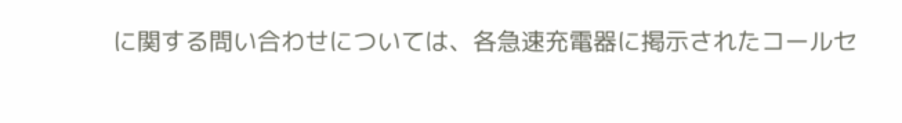に関する問い合わせについては、各急速充電器に掲示されたコールセ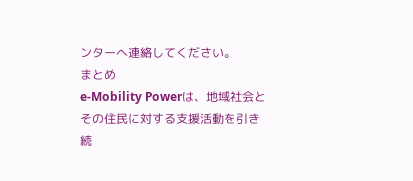ンターへ連絡してください。
まとめ
e-Mobility Powerは、地域社会とその住民に対する支援活動を引き続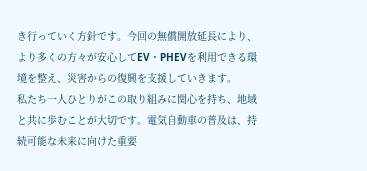き行っていく方針です。今回の無償開放延長により、より多くの方々が安心してEV・PHEVを利用できる環境を整え、災害からの復興を支援していきます。
私たち一人ひとりがこの取り組みに関心を持ち、地域と共に歩むことが大切です。電気自動車の普及は、持続可能な未来に向けた重要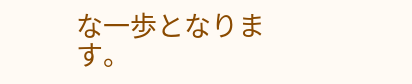な一歩となります。